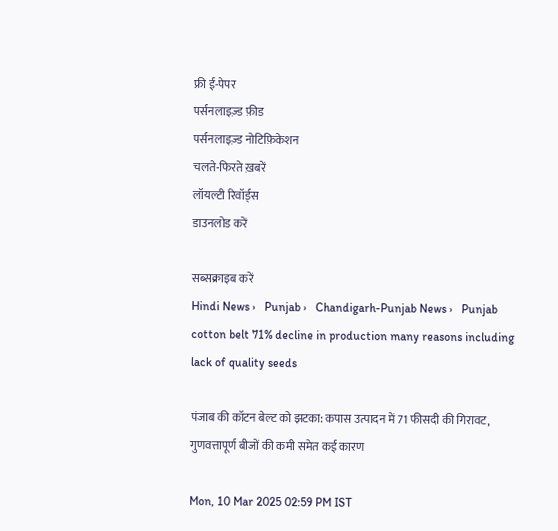फ्री ई-पेपर
पर्सनलाइज़्ड फ़ीड
पर्सनलाइज़्ड नोटिफ़िकेशन
चलते-फिरते ख़बरें
लॉयल्टी रिवॉर्ड्स
डाउनलोड करें

सब्सक्राइब करें
Hindi News ›   Punjab ›   Chandigarh-Punjab News ›   Punjab cotton belt 71% decline in production many reasons including lack of quality seeds

पंजाब की कॉटन बेल्ट को झटका: कपास उत्पादन में 71 फीसदी की गिरावट, गुणवत्तापूर्ण बीजों की कमी समेत कई कारण

Mon, 10 Mar 2025 02:59 PM IST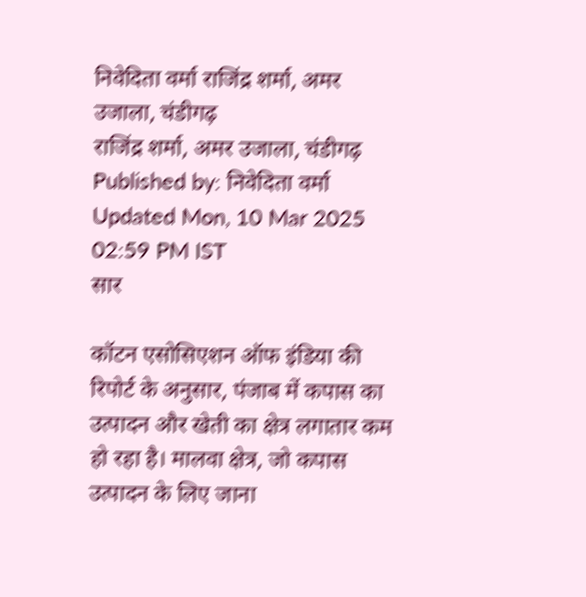निवेदिता वर्मा राजिंद्र शर्मा, अमर उजाला, चंडीगढ़
राजिंद्र शर्मा, अमर उजाला, चंडीगढ़ Published by: निवेदिता वर्मा Updated Mon, 10 Mar 2025 02:59 PM IST
सार

कॉटन एसोसिएशन ऑफ इंडिया की रिपोर्ट के अनुसार, पंजाब में कपास का उत्पादन और खेती का क्षेत्र लगातार कम हो रहा है। मालवा क्षेत्र, जो कपास उत्पादन के लिए जाना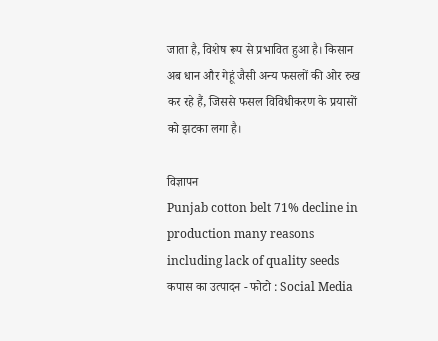जाता है, विशेष रूप से प्रभावित हुआ है। किसान अब धान और गेहूं जैसी अन्य फसलों की ओर रुख कर रहे हैं, जिससे फसल विविधीकरण के प्रयासों को झटका लगा है।

विज्ञापन
Punjab cotton belt 71% decline in production many reasons including lack of quality seeds
कपास का उत्पादन - फोटो : Social Media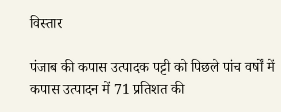विस्तार

पंजाब की कपास उत्पादक पट्टी को पिछले पांच वर्षों में कपास उत्पादन में 71 प्रतिशत की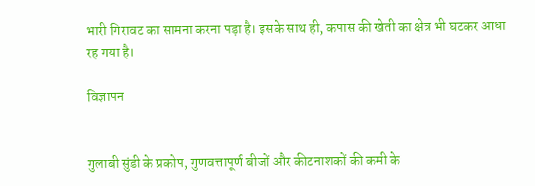भारी गिरावट का सामना करना पड़ा है। इसके साथ ही, कपास की खेती का क्षेत्र भी घटकर आधा रह गया है।

विज्ञापन


गुलाबी सुंडी के प्रकोप, गुणवत्तापूर्ण बीजों और कीटनाशकों की कमी के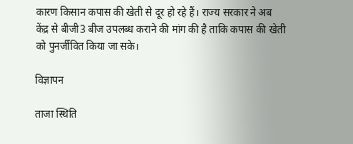कारण किसान कपास की खेती से दूर हो रहे हैं। राज्य सरकार ने अब केंद्र से बीजी3 बीज उपलब्ध कराने की मांग की है ताकि कपास की खेती को पुनर्जीवित किया जा सके।

विज्ञापन

ताजा स्थिति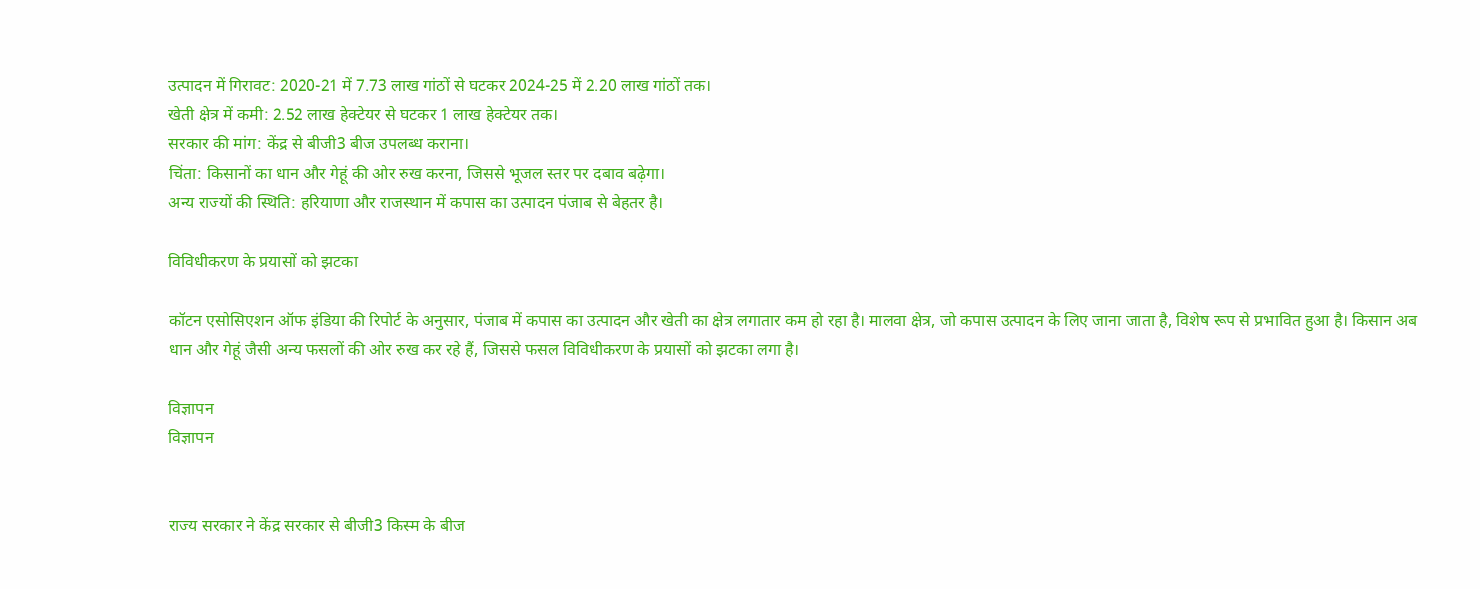उत्पादन में गिरावट: 2020-21 में 7.73 लाख गांठों से घटकर 2024-25 में 2.20 लाख गांठों तक।
खेती क्षेत्र में कमी: 2.52 लाख हेक्टेयर से घटकर 1 लाख हेक्टेयर तक।
सरकार की मांग: केंद्र से बीजी3 बीज उपलब्ध कराना।
चिंता: किसानों का धान और गेहूं की ओर रुख करना, जिससे भूजल स्तर पर दबाव बढ़ेगा।
अन्य राज्यों की स्थिति: हरियाणा और राजस्थान में कपास का उत्पादन पंजाब से बेहतर है।

विविधीकरण के प्रयासों को झटका

कॉटन एसोसिएशन ऑफ इंडिया की रिपोर्ट के अनुसार, पंजाब में कपास का उत्पादन और खेती का क्षेत्र लगातार कम हो रहा है। मालवा क्षेत्र, जो कपास उत्पादन के लिए जाना जाता है, विशेष रूप से प्रभावित हुआ है। किसान अब धान और गेहूं जैसी अन्य फसलों की ओर रुख कर रहे हैं, जिससे फसल विविधीकरण के प्रयासों को झटका लगा है।

विज्ञापन
विज्ञापन


राज्य सरकार ने केंद्र सरकार से बीजी3 किस्म के बीज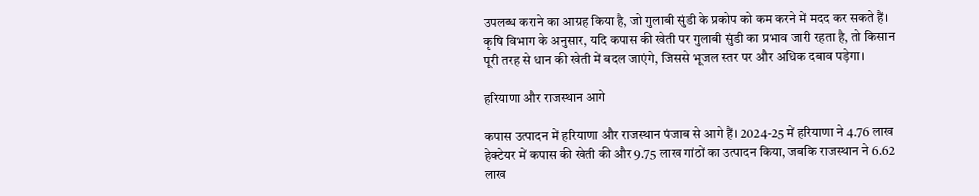उपलब्ध कराने का आग्रह किया है, जो गुलाबी सुंडी के प्रकोप को कम करने में मदद कर सकते हैं। कृषि विभाग के अनुसार, यदि कपास की खेती पर गुलाबी सुंडी का प्रभाव जारी रहता है, तो किसान पूरी तरह से धान की खेती में बदल जाएंगे, जिससे भूजल स्तर पर और अधिक दबाव पड़ेगा।

हरियाणा और राजस्थान आगे

कपास उत्पादन में हरियाणा और राजस्थान पंजाब से आगे हैं। 2024-25 में हरियाणा ने 4.76 लाख हेक्टेयर में कपास की खेती की और 9.75 लाख गांठों का उत्पादन किया, जबकि राजस्थान ने 6.62 लाख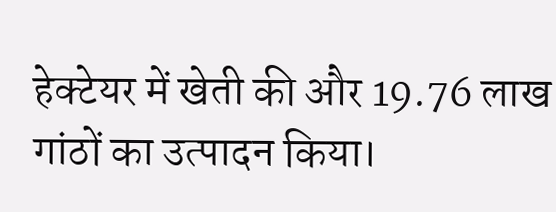हेक्टेयर में खेती की और 19.76 लाख गांठों का उत्पादन किया।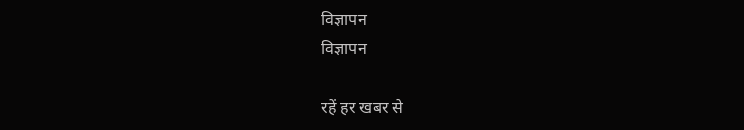विज्ञापन
विज्ञापन

रहें हर खबर से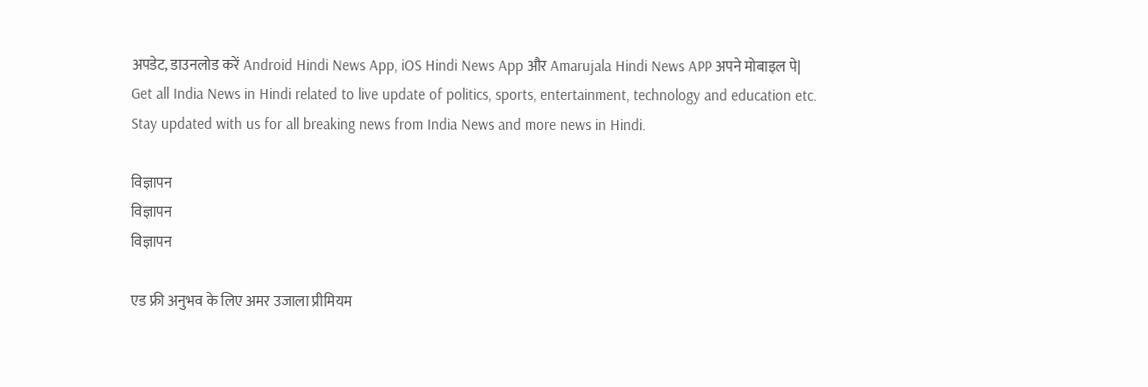अपडेट, डाउनलोड करें Android Hindi News App, iOS Hindi News App और Amarujala Hindi News APP अपने मोबाइल पे|
Get all India News in Hindi related to live update of politics, sports, entertainment, technology and education etc. Stay updated with us for all breaking news from India News and more news in Hindi.

विज्ञापन
विज्ञापन
विज्ञापन

एड फ्री अनुभव के लिए अमर उजाला प्रीमियम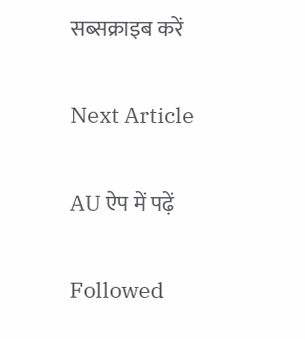सब्सक्राइब करें

Next Article

AU ऐप में पढ़ें

Followed